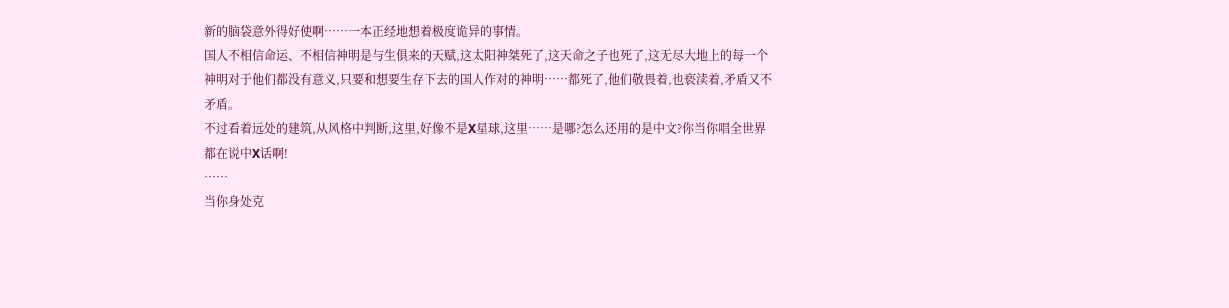新的脑袋意外得好使啊……一本正经地想着极度诡异的事情。
国人不相信命运、不相信神明是与生俱来的天赋,这太阳神桀死了,这天命之子也死了,这无尽大地上的每一个神明对于他们都没有意义,只要和想要生存下去的国人作对的神明……都死了,他们敬畏着,也亵渎着,矛盾又不矛盾。
不过看着远处的建筑,从风格中判断,这里,好像不是X星球,这里……是哪?怎么还用的是中文?你当你唱全世界都在说中X话啊!
……
当你身处克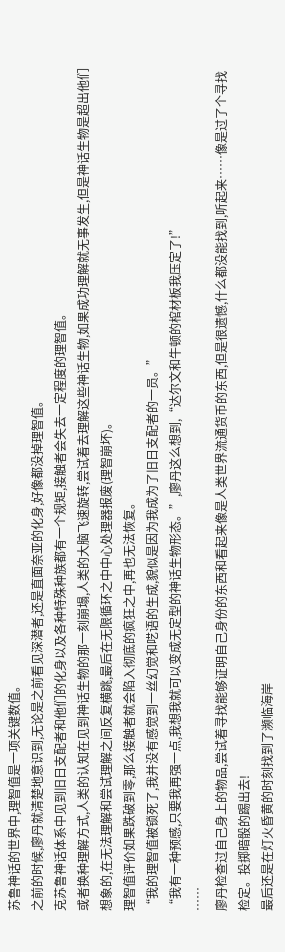苏鲁神话的世界中,理智值是一项关键数值。
之前的时候,廖丹就清楚地意识到,无论是之前看见深潜者,还是直面奈亚的化身,好像都没掉理智值。
克苏鲁神话体系中见到旧日支配者和他们的化身以及各种特殊种族都有一个规矩,接触者会失去一定程度的理智值。
或者换种理解方式,人类的认知在见到神话生物的那一刻崩塌,人类的大脑飞速旋转,尝试着去理解这些神话生物,如果成功理解就无事发生,但是神话生物是超出他们想象的,在无法理解和尝试理解之间反复横跳,最后在无限循环之中中心处理器报废(理智崩坏)。
理智值评价如果跌破到零,那么接触者就会陷入彻底的疯狂之中,再也无法恢复。
“我的理智值被锁死了,我并没有感觉到一丝幻觉和呓语的生成,貌似是因为我成为了旧日支配者的一员。”
“我有一种预感,只要我再强一点,我想我就可以变成无定型的神话生物形态。”,廖丹这么想到,“达尔文和牛顿的棺材板我压定了!”
……
廖丹检查过自己身上的物品,尝试着寻找能够证明自己身份的东西和看起来像是人类世界流通货币的东西,但是很遗憾,什么都没能找到,听起来……像是过了个寻找检定。投掷暗骰的踢出去!
最后还是在灯火昏黄的时刻找到了濒临海岸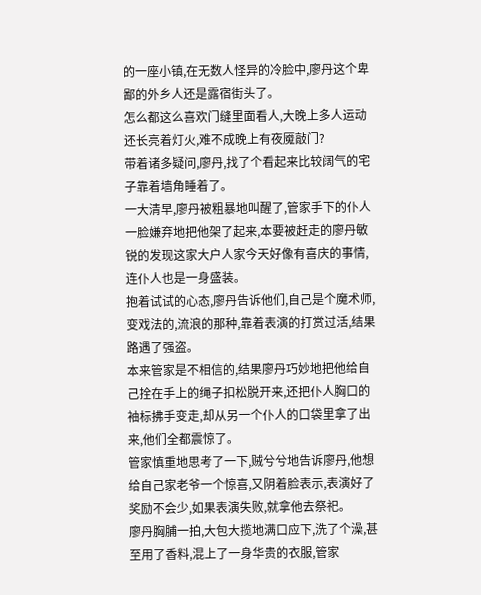的一座小镇,在无数人怪异的冷脸中,廖丹这个卑鄙的外乡人还是露宿街头了。
怎么都这么喜欢门缝里面看人,大晚上多人运动还长亮着灯火,难不成晚上有夜魇敲门?
带着诸多疑问,廖丹,找了个看起来比较阔气的宅子靠着墙角睡着了。
一大清早,廖丹被粗暴地叫醒了,管家手下的仆人一脸嫌弃地把他架了起来,本要被赶走的廖丹敏锐的发现这家大户人家今天好像有喜庆的事情,连仆人也是一身盛装。
抱着试试的心态,廖丹告诉他们,自己是个魔术师,变戏法的,流浪的那种,靠着表演的打赏过活,结果路遇了强盗。
本来管家是不相信的,结果廖丹巧妙地把他给自己拴在手上的绳子扣松脱开来,还把仆人胸口的袖标拂手变走,却从另一个仆人的口袋里拿了出来,他们全都震惊了。
管家慎重地思考了一下,贼兮兮地告诉廖丹,他想给自己家老爷一个惊喜,又阴着脸表示,表演好了奖励不会少,如果表演失败,就拿他去祭祀。
廖丹胸脯一拍,大包大揽地满口应下,洗了个澡,甚至用了香料,混上了一身华贵的衣服,管家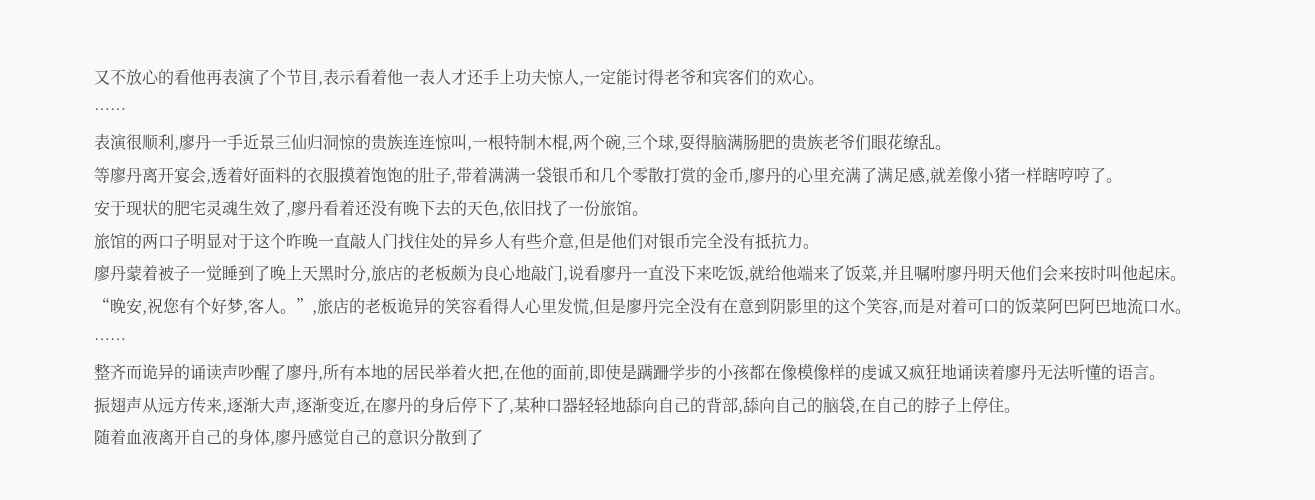又不放心的看他再表演了个节目,表示看着他一表人才还手上功夫惊人,一定能讨得老爷和宾客们的欢心。
……
表演很顺利,廖丹一手近景三仙归洞惊的贵族连连惊叫,一根特制木棍,两个碗,三个球,耍得脑满肠肥的贵族老爷们眼花缭乱。
等廖丹离开宴会,透着好面料的衣服摸着饱饱的肚子,带着满满一袋银币和几个零散打赏的金币,廖丹的心里充满了满足感,就差像小猪一样瞎哼哼了。
安于现状的肥宅灵魂生效了,廖丹看着还没有晚下去的天色,依旧找了一份旅馆。
旅馆的两口子明显对于这个昨晚一直敲人门找住处的异乡人有些介意,但是他们对银币完全没有抵抗力。
廖丹蒙着被子一觉睡到了晚上天黑时分,旅店的老板颇为良心地敲门,说看廖丹一直没下来吃饭,就给他端来了饭菜,并且嘱咐廖丹明天他们会来按时叫他起床。
“晚安,祝您有个好梦,客人。”,旅店的老板诡异的笑容看得人心里发慌,但是廖丹完全没有在意到阴影里的这个笑容,而是对着可口的饭菜阿巴阿巴地流口水。
……
整齐而诡异的诵读声吵醒了廖丹,所有本地的居民举着火把,在他的面前,即使是蹒跚学步的小孩都在像模像样的虔诚又疯狂地诵读着廖丹无法听懂的语言。
振翅声从远方传来,逐渐大声,逐渐变近,在廖丹的身后停下了,某种口器轻轻地舔向自己的背部,舔向自己的脑袋,在自己的脖子上停住。
随着血液离开自己的身体,廖丹感觉自己的意识分散到了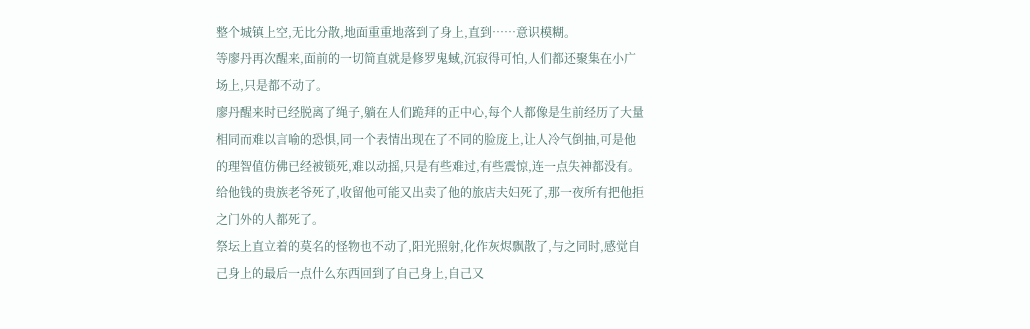整个城镇上空,无比分散,地面重重地落到了身上,直到……意识模糊。
等廖丹再次醒来,面前的一切简直就是修罗鬼蜮,沉寂得可怕,人们都还聚集在小广场上,只是都不动了。
廖丹醒来时已经脱离了绳子,躺在人们跪拜的正中心,每个人都像是生前经历了大量相同而难以言喻的恐惧,同一个表情出现在了不同的脸庞上,让人冷气倒抽,可是他的理智值仿佛已经被锁死,难以动摇,只是有些难过,有些震惊,连一点失神都没有。
给他钱的贵族老爷死了,收留他可能又出卖了他的旅店夫妇死了,那一夜所有把他拒之门外的人都死了。
祭坛上直立着的莫名的怪物也不动了,阳光照射,化作灰烬飘散了,与之同时,感觉自己身上的最后一点什么东西回到了自己身上,自己又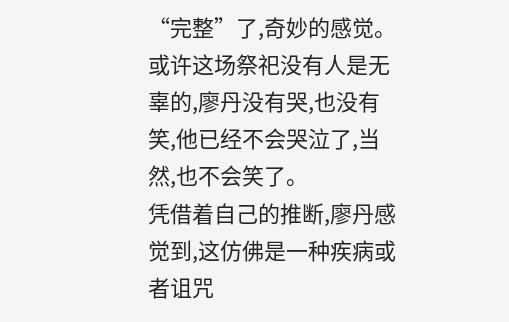“完整”了,奇妙的感觉。
或许这场祭祀没有人是无辜的,廖丹没有哭,也没有笑,他已经不会哭泣了,当然,也不会笑了。
凭借着自己的推断,廖丹感觉到,这仿佛是一种疾病或者诅咒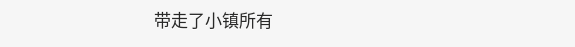带走了小镇所有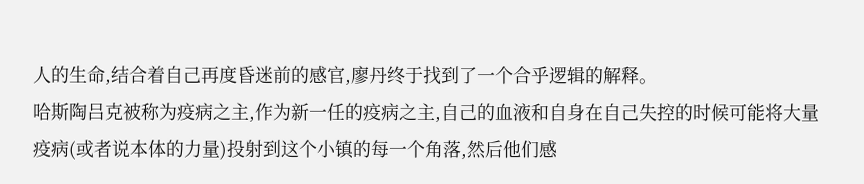人的生命,结合着自己再度昏迷前的感官,廖丹终于找到了一个合乎逻辑的解释。
哈斯陶吕克被称为疫病之主,作为新一任的疫病之主,自己的血液和自身在自己失控的时候可能将大量疫病(或者说本体的力量)投射到这个小镇的每一个角落,然后他们感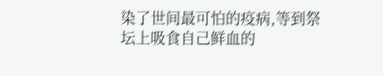染了世间最可怕的疫病,等到祭坛上吸食自己鲜血的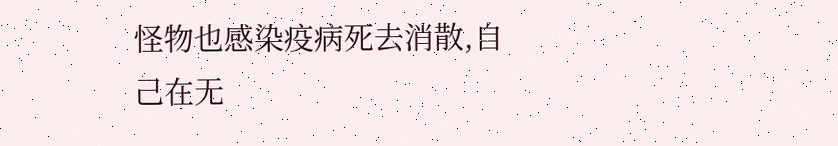怪物也感染疫病死去消散,自己在无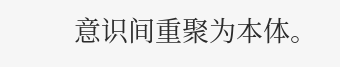意识间重聚为本体。